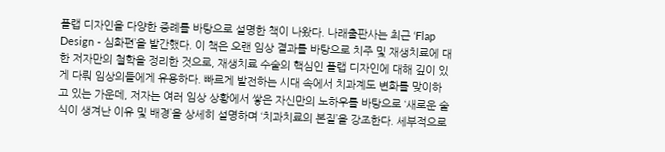플랩 디자인을 다양한 증례를 바탕으로 설명한 책이 나왔다. 나래출판사는 최근 ‘Flap Design - 심화편’을 발간했다. 이 책은 오랜 임상 결과를 바탕으로 치주 및 재생치료에 대한 저자만의 철학을 정리한 것으로, 재생치료 수술의 핵심인 플랩 디자인에 대해 깊이 있게 다뤄 임상의들에게 유용하다. 빠르게 발전하는 시대 속에서 치과계도 변화를 맞이하고 있는 가운데, 저자는 여러 임상 상황에서 쌓은 자신만의 노하우를 바탕으로 ‘새로운 술식이 생겨난 이유 및 배경’을 상세히 설명하며 ‘치과치료의 본질’을 강조한다. 세부적으로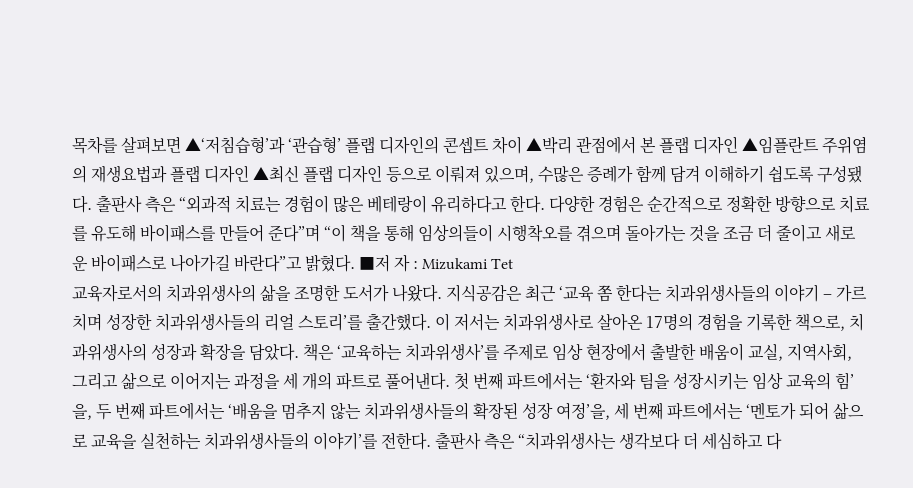목차를 살펴보면 ▲‘저침습형’과 ‘관습형’ 플랩 디자인의 콘셉트 차이 ▲박리 관점에서 본 플랩 디자인 ▲임플란트 주위염의 재생요법과 플랩 디자인 ▲최신 플랩 디자인 등으로 이뤄져 있으며, 수많은 증례가 함께 담겨 이해하기 쉽도록 구성됐다. 출판사 측은 “외과적 치료는 경험이 많은 베테랑이 유리하다고 한다. 다양한 경험은 순간적으로 정확한 방향으로 치료를 유도해 바이패스를 만들어 준다”며 “이 책을 통해 임상의들이 시행착오를 겪으며 돌아가는 것을 조금 더 줄이고 새로운 바이패스로 나아가길 바란다”고 밝혔다. ■저 자 : Mizukami Tet
교육자로서의 치과위생사의 삶을 조명한 도서가 나왔다. 지식공감은 최근 ‘교육 쫌 한다는 치과위생사들의 이야기 – 가르치며 성장한 치과위생사들의 리얼 스토리’를 출간했다. 이 저서는 치과위생사로 살아온 17명의 경험을 기록한 책으로, 치과위생사의 성장과 확장을 담았다. 책은 ‘교육하는 치과위생사’를 주제로 임상 현장에서 출발한 배움이 교실, 지역사회, 그리고 삶으로 이어지는 과정을 세 개의 파트로 풀어낸다. 첫 번째 파트에서는 ‘환자와 팀을 성장시키는 임상 교육의 힘’을, 두 번째 파트에서는 ‘배움을 멈추지 않는 치과위생사들의 확장된 성장 여정’을, 세 번째 파트에서는 ‘멘토가 되어 삶으로 교육을 실천하는 치과위생사들의 이야기’를 전한다. 출판사 측은 “치과위생사는 생각보다 더 세심하고 다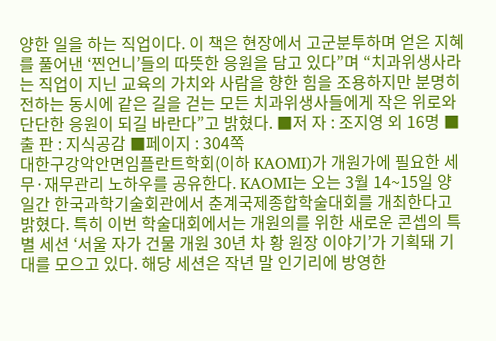양한 일을 하는 직업이다. 이 책은 현장에서 고군분투하며 얻은 지혜를 풀어낸 ‘찐언니’들의 따뜻한 응원을 담고 있다”며 “치과위생사라는 직업이 지닌 교육의 가치와 사람을 향한 힘을 조용하지만 분명히 전하는 동시에 같은 길을 걷는 모든 치과위생사들에게 작은 위로와 단단한 응원이 되길 바란다”고 밝혔다. ■저 자 : 조지영 외 16명 ■출 판 : 지식공감 ■페이지 : 304쪽
대한구강악안면임플란트학회(이하 KAOMI)가 개원가에 필요한 세무·재무관리 노하우를 공유한다. KAOMI는 오는 3월 14~15일 양일간 한국과학기술회관에서 춘계국제종합학술대회를 개최한다고 밝혔다. 특히 이번 학술대회에서는 개원의를 위한 새로운 콘셉의 특별 세션 ‘서울 자가 건물 개원 30년 차 황 원장 이야기’가 기획돼 기대를 모으고 있다. 해당 세션은 작년 말 인기리에 방영한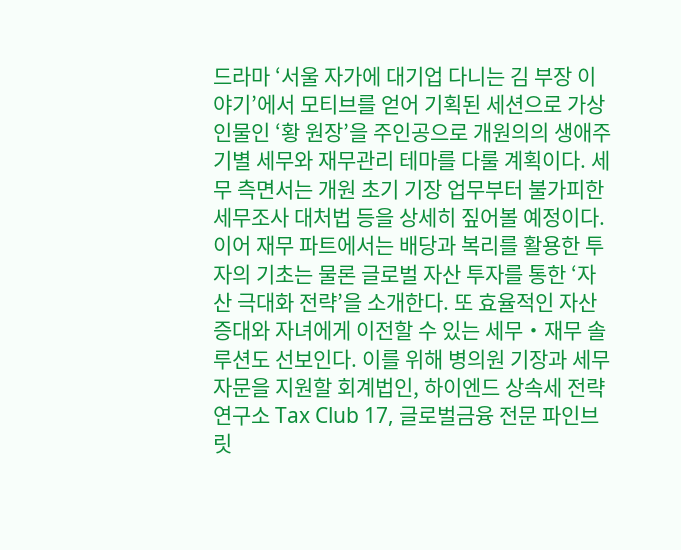드라마 ‘서울 자가에 대기업 다니는 김 부장 이야기’에서 모티브를 얻어 기획된 세션으로 가상 인물인 ‘황 원장’을 주인공으로 개원의의 생애주기별 세무와 재무관리 테마를 다룰 계획이다. 세무 측면서는 개원 초기 기장 업무부터 불가피한 세무조사 대처법 등을 상세히 짚어볼 예정이다. 이어 재무 파트에서는 배당과 복리를 활용한 투자의 기초는 물론 글로벌 자산 투자를 통한 ‘자산 극대화 전략’을 소개한다. 또 효율적인 자산 증대와 자녀에게 이전할 수 있는 세무‧재무 솔루션도 선보인다. 이를 위해 병의원 기장과 세무 자문을 지원할 회계법인, 하이엔드 상속세 전략연구소 Tax Club 17, 글로벌금융 전문 파인브릿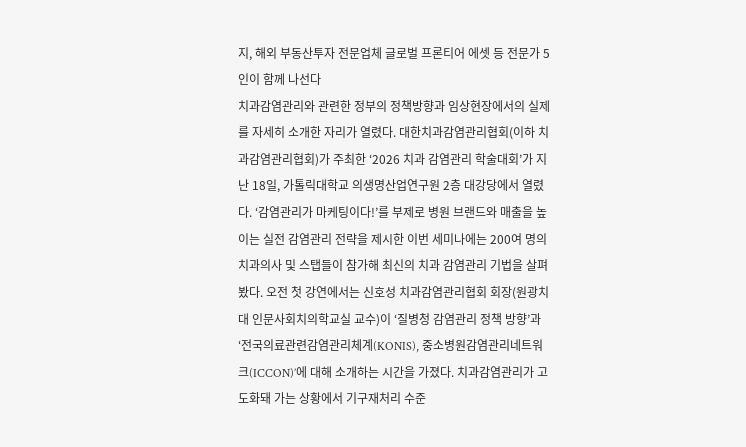지, 해외 부동산투자 전문업체 글로벌 프론티어 에셋 등 전문가 5인이 함께 나선다
치과감염관리와 관련한 정부의 정책방향과 임상현장에서의 실제를 자세히 소개한 자리가 열렸다. 대한치과감염관리협회(이하 치과감염관리협회)가 주최한 ‘2026 치과 감염관리 학술대회’가 지난 18일, 가톨릭대학교 의생명산업연구원 2층 대강당에서 열렸다. ‘감염관리가 마케팅이다!’를 부제로 병원 브랜드와 매출을 높이는 실전 감염관리 전략을 제시한 이번 세미나에는 200여 명의 치과의사 및 스탭들이 참가해 최신의 치과 감염관리 기법을 살펴봤다. 오전 첫 강연에서는 신호성 치과감염관리협회 회장(원광치대 인문사회치의학교실 교수)이 ‘질병청 감염관리 정책 방향’과 ‘전국의료관련감염관리체계(KONIS), 중소병원감염관리네트워크(ICCON)’에 대해 소개하는 시간을 가졌다. 치과감염관리가 고도화돼 가는 상황에서 기구재처리 수준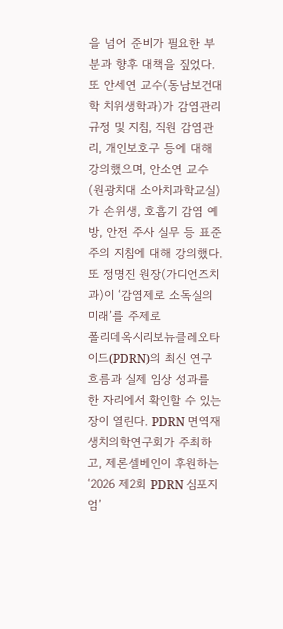을 넘어 준비가 필요한 부분과 향후 대책을 짚었다. 또 안세연 교수(동남보건대학 치위생학과)가 감염관리 규정 및 지침, 직원 감염관리, 개인보호구 등에 대해 강의했으며, 안소연 교수(원광치대 소아치과학교실)가 손위생, 호흡기 감염 예방, 안전 주사 실무 등 표준주의 지침에 대해 강의했다. 또 정명진 원장(가디언즈치과)이 ‘감염제로 소독실의 미래’를 주제로
폴리데옥시리보뉴클레오타이드(PDRN)의 최신 연구 흐름과 실제 임상 성과를 한 자리에서 확인할 수 있는 장이 열린다. PDRN 면역재생치의학연구회가 주최하고, 제론셀베인이 후원하는 ‘2026 제2회 PDRN 심포지엄’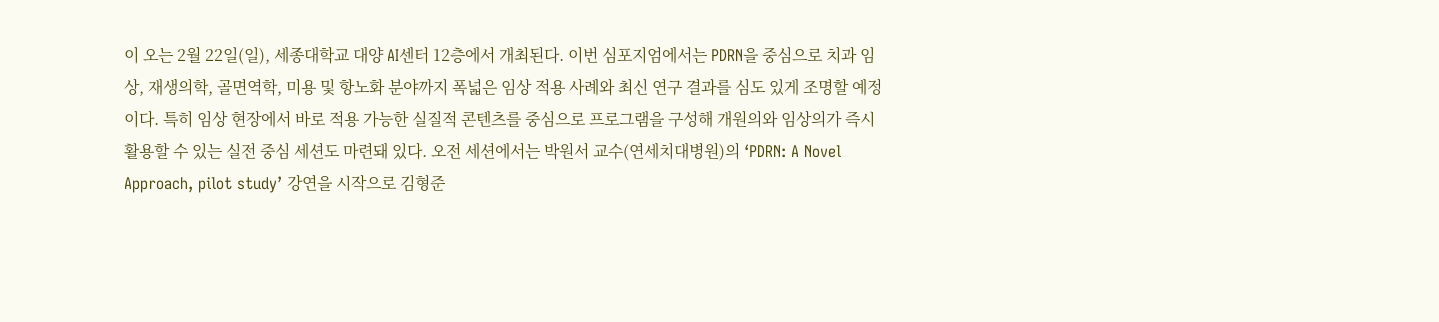이 오는 2월 22일(일), 세종대학교 대양 AI센터 12층에서 개최된다. 이번 심포지엄에서는 PDRN을 중심으로 치과 임상, 재생의학, 골면역학, 미용 및 항노화 분야까지 폭넓은 임상 적용 사례와 최신 연구 결과를 심도 있게 조명할 예정이다. 특히 임상 현장에서 바로 적용 가능한 실질적 콘텐츠를 중심으로 프로그램을 구성해 개원의와 임상의가 즉시 활용할 수 있는 실전 중심 세션도 마련돼 있다. 오전 세션에서는 박원서 교수(연세치대병원)의 ‘PDRN: A Novel Approach, pilot study’ 강연을 시작으로 김형준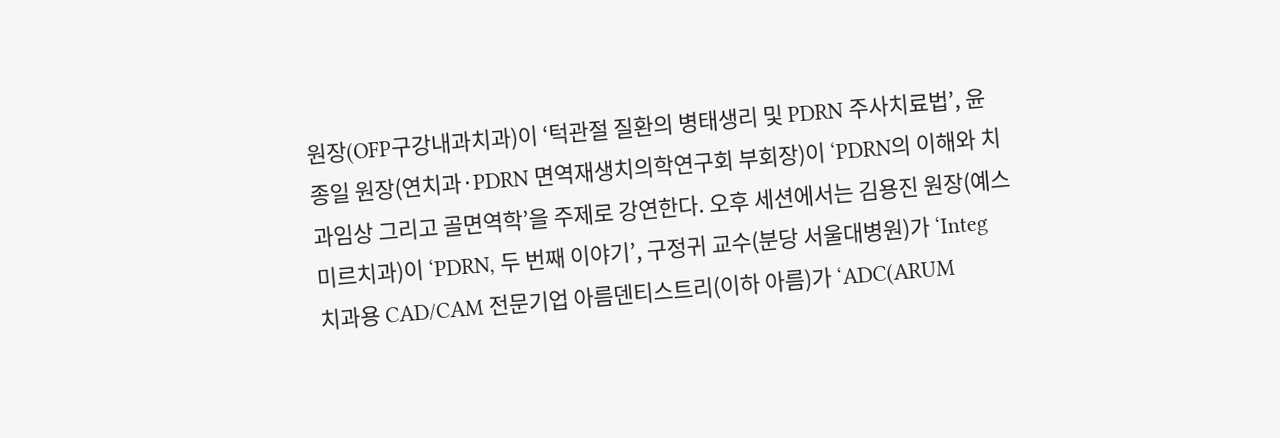원장(OFP구강내과치과)이 ‘턱관절 질환의 병태생리 및 PDRN 주사치료법’, 윤종일 원장(연치과·PDRN 면역재생치의학연구회 부회장)이 ‘PDRN의 이해와 치과임상 그리고 골면역학’을 주제로 강연한다. 오후 세션에서는 김용진 원장(예스미르치과)이 ‘PDRN, 두 번째 이야기’, 구정귀 교수(분당 서울대병원)가 ‘Integ
치과용 CAD/CAM 전문기업 아름덴티스트리(이하 아름)가 ‘ADC(ARUM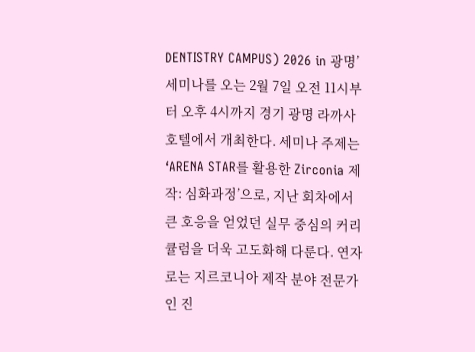DENTISTRY CAMPUS) 2026 in 광명’ 세미나를 오는 2월 7일 오전 11시부터 오후 4시까지 경기 광명 라까사 호텔에서 개최한다. 세미나 주제는 ‘ARENA STAR를 활용한 Zirconia 제작: 심화과정’으로, 지난 회차에서 큰 호응을 얻었던 실무 중심의 커리큘럼을 더욱 고도화해 다룬다. 연자로는 지르코니아 제작 분야 전문가인 진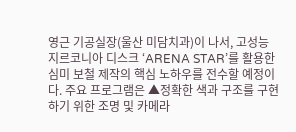영근 기공실장(울산 미담치과)이 나서, 고성능 지르코니아 디스크 ‘ARENA STAR’를 활용한 심미 보철 제작의 핵심 노하우를 전수할 예정이다. 주요 프로그램은 ▲정확한 색과 구조를 구현하기 위한 조명 및 카메라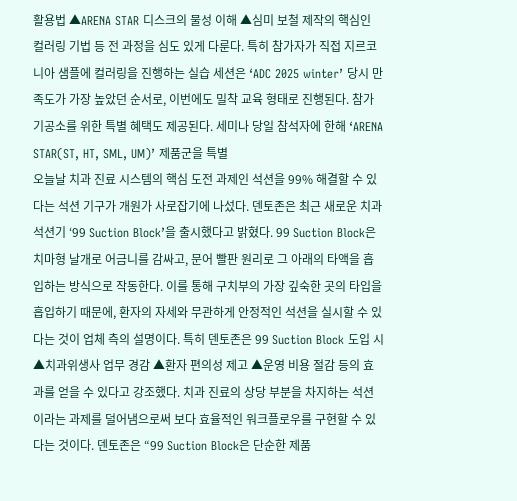활용법 ▲ARENA STAR 디스크의 물성 이해 ▲심미 보철 제작의 핵심인 컬러링 기법 등 전 과정을 심도 있게 다룬다. 특히 참가자가 직접 지르코니아 샘플에 컬러링을 진행하는 실습 세션은 ‘ADC 2025 winter’ 당시 만족도가 가장 높았던 순서로, 이번에도 밀착 교육 형태로 진행된다. 참가 기공소를 위한 특별 혜택도 제공된다. 세미나 당일 참석자에 한해 ‘ARENA STAR(ST, HT, SML, UM)’ 제품군을 특별
오늘날 치과 진료 시스템의 핵심 도전 과제인 석션을 99% 해결할 수 있다는 석션 기구가 개원가 사로잡기에 나섰다. 덴토존은 최근 새로운 치과 석션기 ‘99 Suction Block’을 출시했다고 밝혔다. 99 Suction Block은 치마형 날개로 어금니를 감싸고, 문어 빨판 원리로 그 아래의 타액을 흡입하는 방식으로 작동한다. 이를 통해 구치부의 가장 깊숙한 곳의 타입을 흡입하기 때문에, 환자의 자세와 무관하게 안정적인 석션을 실시할 수 있다는 것이 업체 측의 설명이다. 특히 덴토존은 99 Suction Block 도입 시 ▲치과위생사 업무 경감 ▲환자 편의성 제고 ▲운영 비용 절감 등의 효과를 얻을 수 있다고 강조했다. 치과 진료의 상당 부분을 차지하는 석션이라는 과제를 덜어냄으로써 보다 효율적인 워크플로우를 구현할 수 있다는 것이다. 덴토존은 “99 Suction Block은 단순한 제품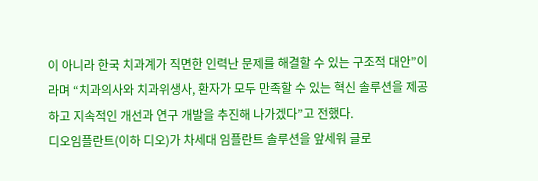이 아니라 한국 치과계가 직면한 인력난 문제를 해결할 수 있는 구조적 대안”이라며 “치과의사와 치과위생사, 환자가 모두 만족할 수 있는 혁신 솔루션을 제공하고 지속적인 개선과 연구 개발을 추진해 나가겠다”고 전했다.
디오임플란트(이하 디오)가 차세대 임플란트 솔루션을 앞세워 글로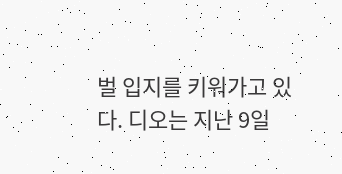벌 입지를 키워가고 있다. 디오는 지난 9일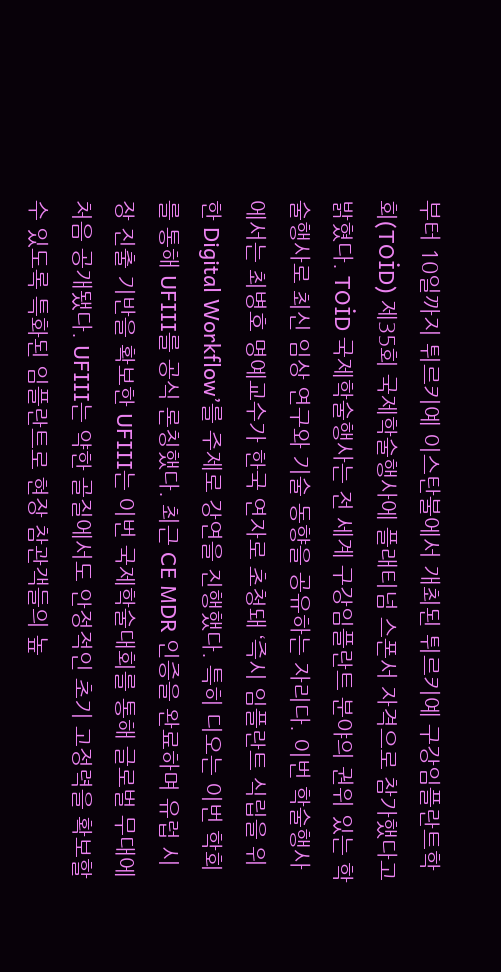부터 10일까지 튀르키예 이스탄불에서 개최된 튀르키예 구강임플란트학회(TOİD) 제35회 국제학술행사에 플래티넘 스폰서 자격으로 참가했다고 밝혔다. TOİD 국제학술행사는 전 세계 구강임플란트 분야의 권위 있는 학술행사로 최신 임상 연구와 기술 동향을 공유하는 자리다. 이번 학술행사에서는 최병호 명예교수가 한국 연자로 초청돼 ‘즉시 임플란트 식립을 위한 Digital Workflow’를 주제로 강연을 진행했다. 특히 디오는 이번 학회를 통해 UFIII를 공식 론칭했다. 최근 CE MDR 인증을 완료하며 유럽 시장 진출 기반을 확보한 UFIII는 이번 국제학술대회를 통해 글로벌 무대에 처음 공개됐다. UFIII는 약한 골질에서도 안정적인 초기 고정력을 확보할 수 있도록 특화된 임플란트로 현장 참관객들의 높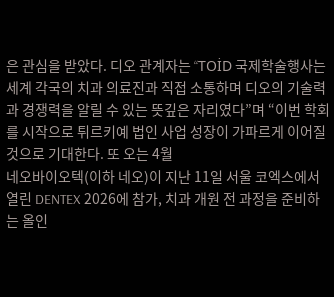은 관심을 받았다. 디오 관계자는 “TOİD 국제학술행사는 세계 각국의 치과 의료진과 직접 소통하며 디오의 기술력과 경쟁력을 알릴 수 있는 뜻깊은 자리였다”며 “이번 학회를 시작으로 튀르키예 법인 사업 성장이 가파르게 이어질 것으로 기대한다. 또 오는 4월
네오바이오텍(이하 네오)이 지난 11일 서울 코엑스에서 열린 DENTEX 2026에 참가, 치과 개원 전 과정을 준비하는 올인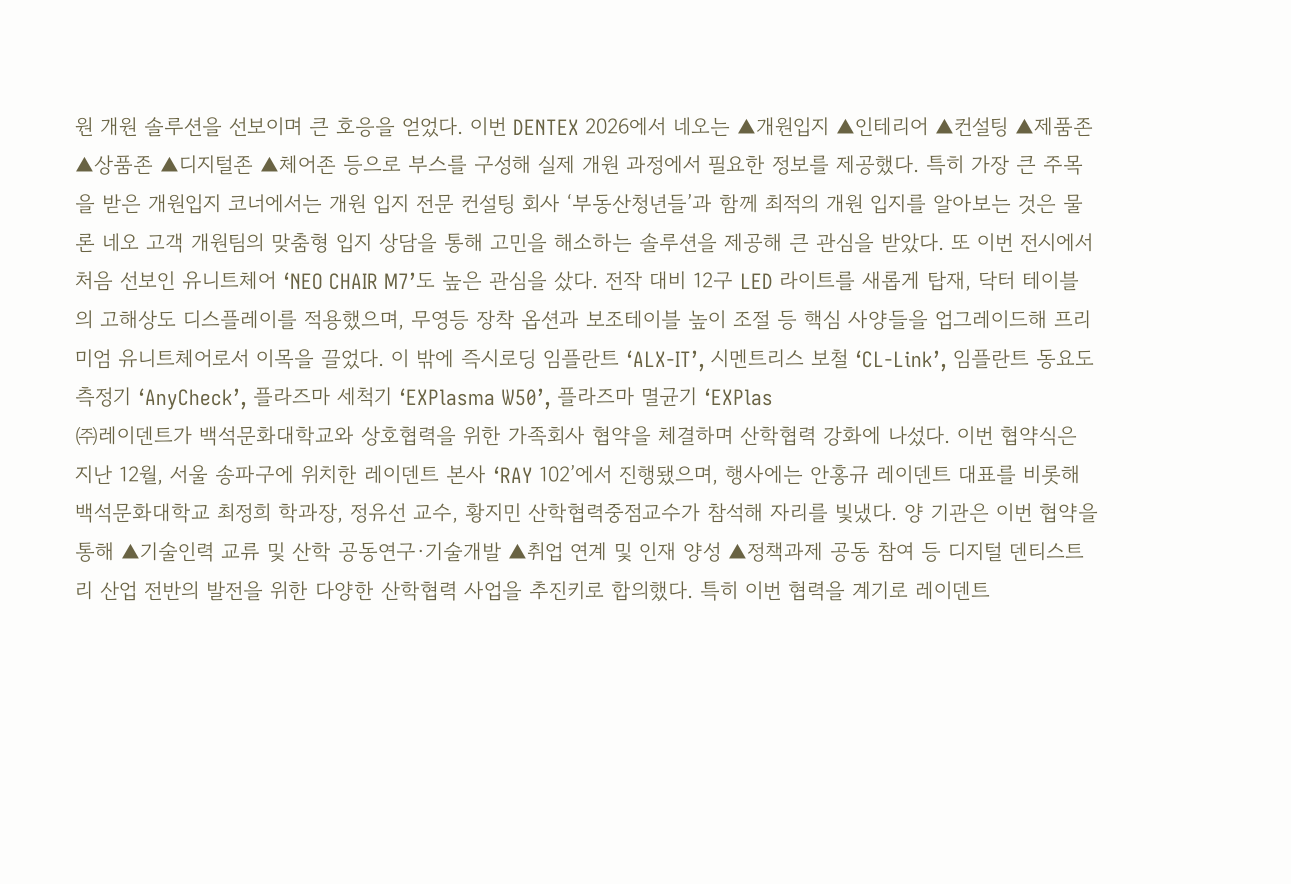원 개원 솔루션을 선보이며 큰 호응을 얻었다. 이번 DENTEX 2026에서 네오는 ▲개원입지 ▲인테리어 ▲컨설팅 ▲제품존 ▲상품존 ▲디지털존 ▲체어존 등으로 부스를 구성해 실제 개원 과정에서 필요한 정보를 제공했다. 특히 가장 큰 주목을 받은 개원입지 코너에서는 개원 입지 전문 컨설팅 회사 ‘부동산청년들’과 함께 최적의 개원 입지를 알아보는 것은 물론 네오 고객 개원팀의 맞춤형 입지 상담을 통해 고민을 해소하는 솔루션을 제공해 큰 관심을 받았다. 또 이번 전시에서 처음 선보인 유니트체어 ‘NEO CHAIR M7’도 높은 관심을 샀다. 전작 대비 12구 LED 라이트를 새롭게 탑재, 닥터 테이블의 고해상도 디스플레이를 적용했으며, 무영등 장착 옵션과 보조테이블 높이 조절 등 핵심 사양들을 업그레이드해 프리미엄 유니트체어로서 이목을 끌었다. 이 밖에 즉시로딩 임플란트 ‘ALX-IT’, 시멘트리스 보철 ‘CL-Link’, 임플란트 동요도 측정기 ‘AnyCheck’, 플라즈마 세척기 ‘EXPlasma W50’, 플라즈마 멸균기 ‘EXPlas
㈜레이덴트가 백석문화대학교와 상호협력을 위한 가족회사 협약을 체결하며 산학협력 강화에 나섰다. 이번 협약식은 지난 12월, 서울 송파구에 위치한 레이덴트 본사 ‘RAY 102’에서 진행됐으며, 행사에는 안홍규 레이덴트 대표를 비롯해 백석문화대학교 최정희 학과장, 정유선 교수, 황지민 산학협력중점교수가 참석해 자리를 빛냈다. 양 기관은 이번 협약을 통해 ▲기술인력 교류 및 산학 공동연구·기술개발 ▲취업 연계 및 인재 양성 ▲정책과제 공동 참여 등 디지털 덴티스트리 산업 전반의 발전을 위한 다양한 산학협력 사업을 추진키로 합의했다. 특히 이번 협력을 계기로 레이덴트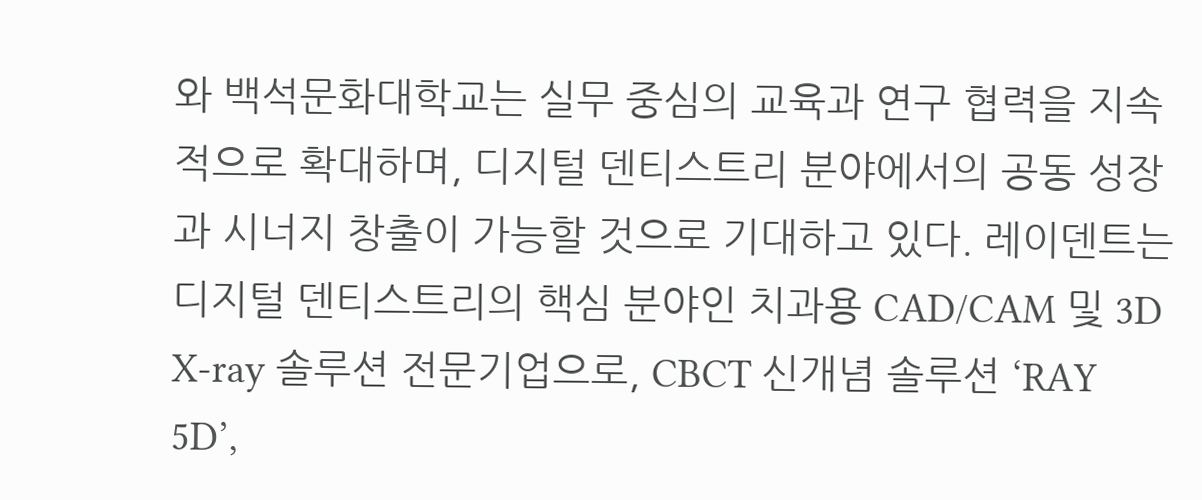와 백석문화대학교는 실무 중심의 교육과 연구 협력을 지속적으로 확대하며, 디지털 덴티스트리 분야에서의 공동 성장과 시너지 창출이 가능할 것으로 기대하고 있다. 레이덴트는 디지털 덴티스트리의 핵심 분야인 치과용 CAD/CAM 및 3D X-ray 솔루션 전문기업으로, CBCT 신개념 솔루션 ‘RAY 5D’,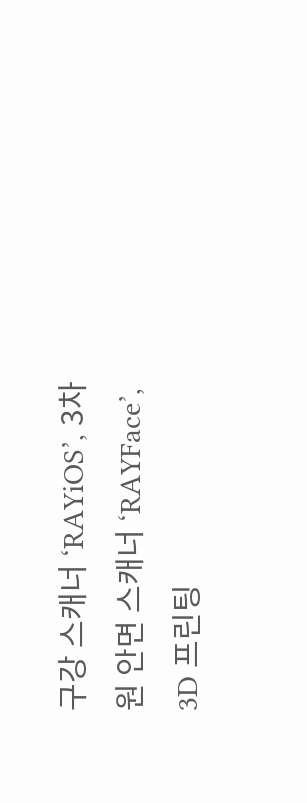구강 스캐너 ‘RAYiOS’, 3차원 안면 스캐너 ‘RAYFace’, 3D 프린팅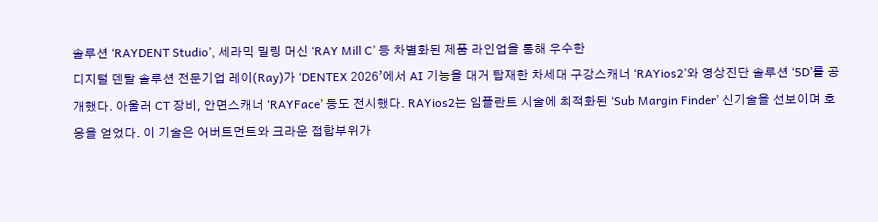솔루션 ‘RAYDENT Studio’, 세라믹 밀링 머신 ‘RAY Mill C’ 등 차별화된 제품 라인업을 통해 우수한
디지털 덴탈 솔루션 전문기업 레이(Ray)가 ‘DENTEX 2026’에서 AI 기능을 대거 탑재한 차세대 구강스캐너 ‘RAYios2’와 영상진단 솔루션 ‘5D’를 공개했다. 아울러 CT 장비, 안면스캐너 ‘RAYFace’ 등도 전시했다. RAYios2는 임플란트 시술에 최적화된 ‘Sub Margin Finder’ 신기술을 선보이며 호응을 얻었다. 이 기술은 어버트먼트와 크라운 접합부위가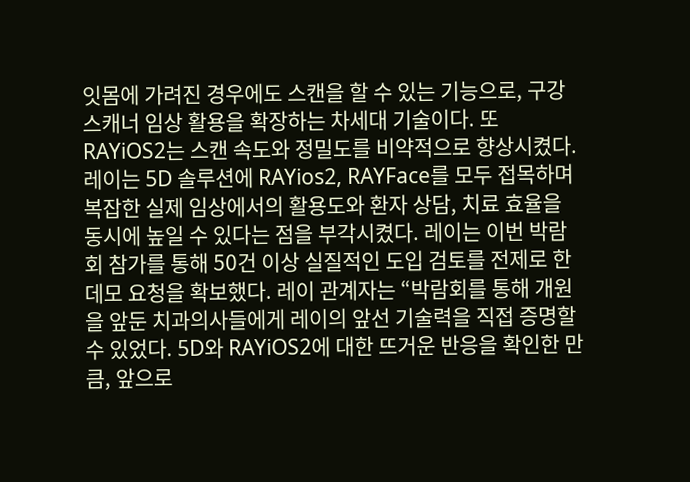잇몸에 가려진 경우에도 스캔을 할 수 있는 기능으로, 구강스캐너 임상 활용을 확장하는 차세대 기술이다. 또 RAYiOS2는 스캔 속도와 정밀도를 비약적으로 향상시켰다. 레이는 5D 솔루션에 RAYios2, RAYFace를 모두 접목하며 복잡한 실제 임상에서의 활용도와 환자 상담, 치료 효율을 동시에 높일 수 있다는 점을 부각시켰다. 레이는 이번 박람회 참가를 통해 50건 이상 실질적인 도입 검토를 전제로 한 데모 요청을 확보했다. 레이 관계자는 “박람회를 통해 개원을 앞둔 치과의사들에게 레이의 앞선 기술력을 직접 증명할 수 있었다. 5D와 RAYiOS2에 대한 뜨거운 반응을 확인한 만큼, 앞으로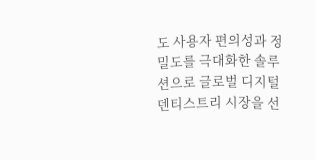도 사용자 편의성과 정밀도를 극대화한 솔루션으로 글로벌 디지털 덴티스트리 시장을 선